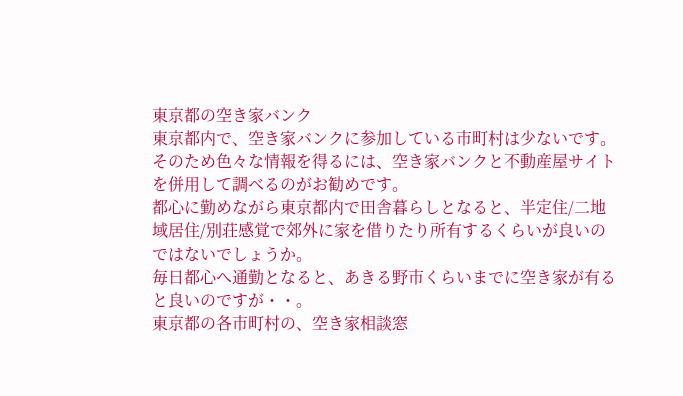東京都の空き家バンク
東京都内で、空き家バンクに参加している市町村は少ないです。
そのため色々な情報を得るには、空き家バンクと不動産屋サイトを併用して調べるのがお勧めです。
都心に勤めながら東京都内で田舎暮らしとなると、半定住/二地域居住/別荘感覚で郊外に家を借りたり所有するくらいが良いのではないでしょうか。
毎日都心へ通勤となると、あきる野市くらいまでに空き家が有ると良いのですが・・。
東京都の各市町村の、空き家相談窓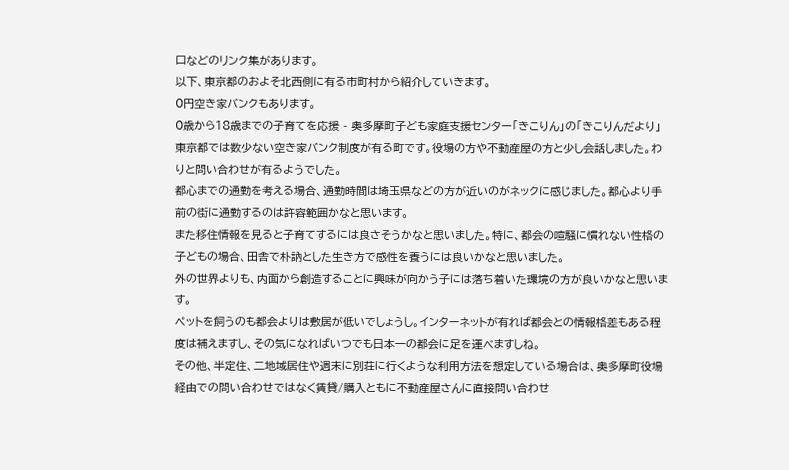口などのリンク集があります。
以下、東京都のおよそ北西側に有る市町村から紹介していきます。
0円空き家バンクもあります。
0歳から18歳までの子育てを応援 - 奥多摩町子ども家庭支援センター「きこりん」の「きこりんだより」
東京都では数少ない空き家バンク制度が有る町です。役場の方や不動産屋の方と少し会話しました。わりと問い合わせが有るようでした。
都心までの通勤を考える場合、通勤時間は埼玉県などの方が近いのがネックに感じました。都心より手前の街に通勤するのは許容範囲かなと思います。
また移住情報を見ると子育てするには良さそうかなと思いました。特に、都会の喧騒に慣れない性格の子どもの場合、田舎で朴訥とした生き方で感性を養うには良いかなと思いました。
外の世界よりも、内面から創造することに興味が向かう子には落ち着いた環境の方が良いかなと思います。
ペットを飼うのも都会よりは敷居が低いでしょうし。インターネットが有れば都会との情報格差もある程度は補えますし、その気になればいつでも日本一の都会に足を運べますしね。
その他、半定住、二地域居住や週末に別荘に行くような利用方法を想定している場合は、奥多摩町役場経由での問い合わせではなく賃貸/購入ともに不動産屋さんに直接問い合わせ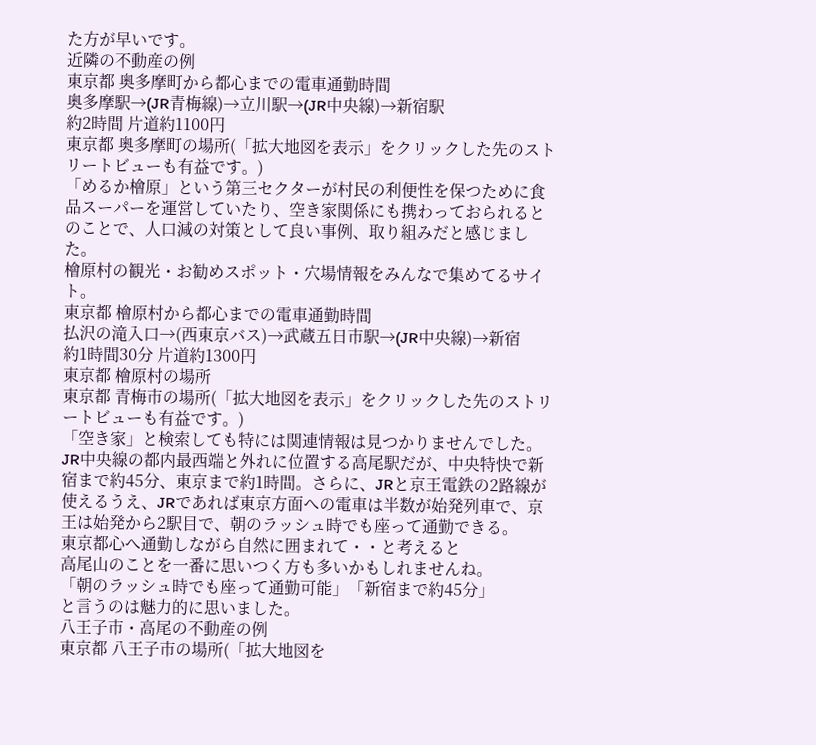た方が早いです。
近隣の不動産の例
東京都 奥多摩町から都心までの電車通勤時間
奥多摩駅→(JR青梅線)→立川駅→(JR中央線)→新宿駅
約2時間 片道約1100円
東京都 奥多摩町の場所(「拡大地図を表示」をクリックした先のストリートビューも有益です。)
「めるか檜原」という第三セクターが村民の利便性を保つために食品スーパーを運営していたり、空き家関係にも携わっておられるとのことで、人口減の対策として良い事例、取り組みだと感じました。
檜原村の観光・お勧めスポット・穴場情報をみんなで集めてるサイト。
東京都 檜原村から都心までの電車通勤時間
払沢の滝入口→(西東京バス)→武蔵五日市駅→(JR中央線)→新宿
約1時間30分 片道約1300円
東京都 檜原村の場所
東京都 青梅市の場所(「拡大地図を表示」をクリックした先のストリートビューも有益です。)
「空き家」と検索しても特には関連情報は見つかりませんでした。
JR中央線の都内最西端と外れに位置する高尾駅だが、中央特快で新宿まで約45分、東京まで約1時間。さらに、JRと京王電鉄の2路線が使えるうえ、JRであれば東京方面への電車は半数が始発列車で、京王は始発から2駅目で、朝のラッシュ時でも座って通勤できる。
東京都心へ通勤しながら自然に囲まれて・・と考えると
高尾山のことを一番に思いつく方も多いかもしれませんね。
「朝のラッシュ時でも座って通勤可能」「新宿まで約45分」
と言うのは魅力的に思いました。
八王子市・高尾の不動産の例
東京都 八王子市の場所(「拡大地図を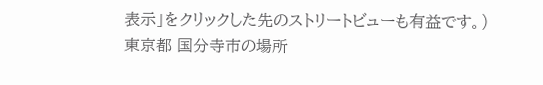表示」をクリックした先のストリートビューも有益です。)
東京都 国分寺市の場所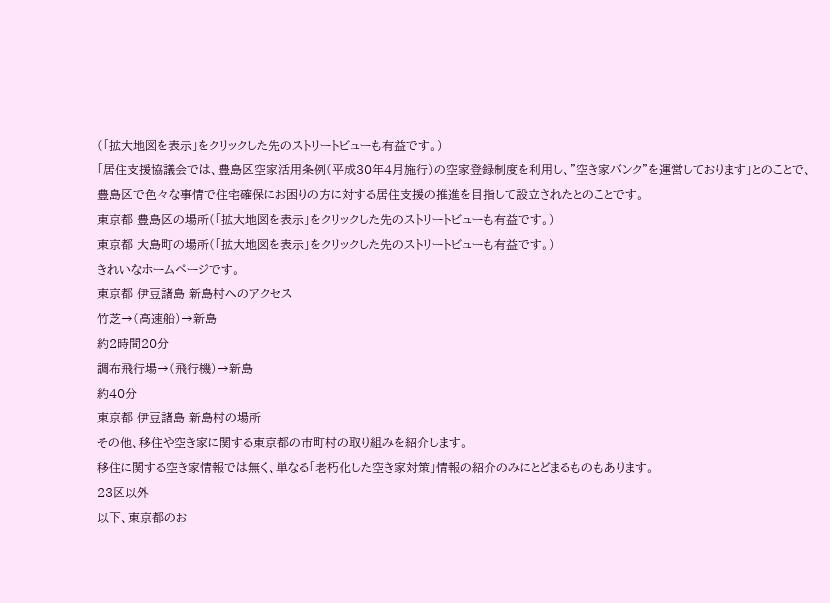(「拡大地図を表示」をクリックした先のストリートビューも有益です。)
「居住支援協議会では、豊島区空家活用条例(平成30年4月施行)の空家登録制度を利用し、”空き家バンク”を運営しております」とのことで、豊島区で色々な事情で住宅確保にお困りの方に対する居住支援の推進を目指して設立されたとのことです。
東京都 豊島区の場所(「拡大地図を表示」をクリックした先のストリートビューも有益です。)
東京都 大島町の場所(「拡大地図を表示」をクリックした先のストリートビューも有益です。)
きれいなホームページです。
東京都 伊豆諸島 新島村へのアクセス
竹芝→(高速船)→新島
約2時間20分
調布飛行場→(飛行機)→新島
約40分
東京都 伊豆諸島 新島村の場所
その他、移住や空き家に関する東京都の市町村の取り組みを紹介します。
移住に関する空き家情報では無く、単なる「老朽化した空き家対策」情報の紹介のみにとどまるものもあります。
23区以外
以下、東京都のお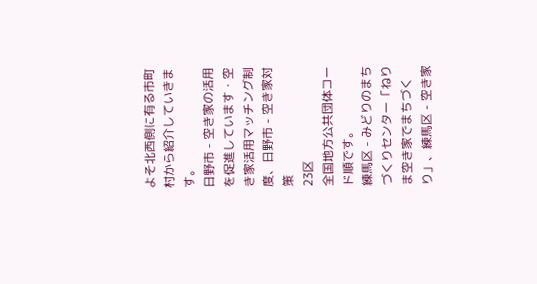よそ北西側に有る市町村から紹介していきます。
日野市 - 空き家の活用を促進しています・空き家活用マッチング制度、日野市 - 空き家対策
23区
全国地方公共団体コード順です。
練馬区 - みどりのまちづくりセンター「ねりま空き家でまちづくり」、練馬区 - 空き家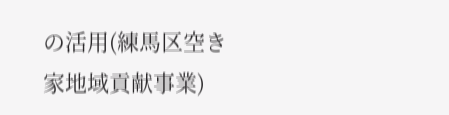の活用(練馬区空き家地域貢献事業)